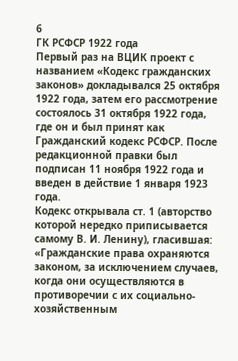6
ГК РСФСР 1922 года
Первый раз на ВЦИК проект с названием «Кодекс гражданских законов» докладывался 25 октября 1922 года, затем его рассмотрение состоялось 31 октября 1922 года, где он и был принят как Гражданский кодекс РСФСР. После редакционной правки был подписан 11 ноября 1922 года и введен в действие 1 января 1923 года.
Кодекс открывала ст. 1 (авторство которой нередко приписывается самому В. И. Ленину), гласившая: «Гражданские права охраняются законом, за исключением случаев, когда они осуществляются в противоречии с их социально-хозяйственным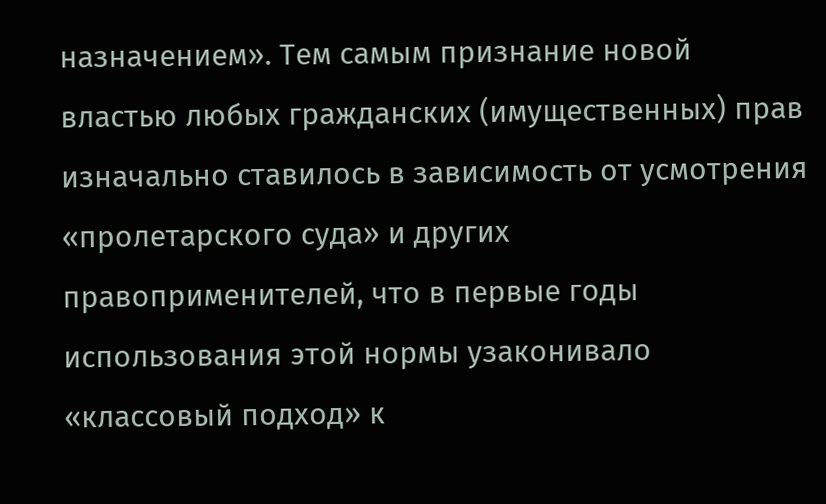назначением». Тем самым признание новой властью любых гражданских (имущественных) прав изначально ставилось в зависимость от усмотрения «пролетарского суда» и других правоприменителей, что в первые годы использования этой нормы узаконивало «классовый подход» к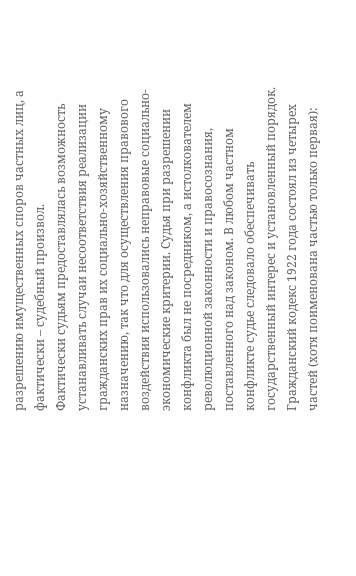разрешению имущественных споров частных лиц, а фактически – судебный произвол.
Фактически судьям предоставлялась возможность устанавливать случаи несоответствия реализации гражданских прав их социально-хозяйственному назначению, так что для осуществления правового воздействия использовались неправовые социально-экономические критерии. Судья при разрешении конфликта был не посредником, а истолкователем революционной законности и правосознания, поставленного над законом. В любом частном конфликте судье следовало обеспечивать государственный интерес и установленный порядок.
Гражданский кодекс 1922 года состоял из четырех частей (хотя поименована частью только первая):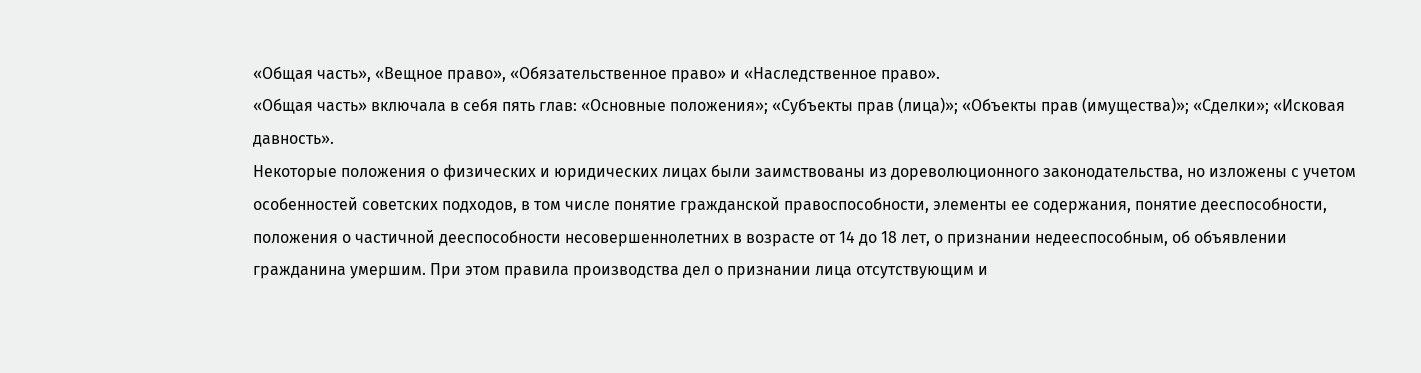«Общая часть», «Вещное право», «Обязательственное право» и «Наследственное право».
«Общая часть» включала в себя пять глав: «Основные положения»; «Субъекты прав (лица)»; «Объекты прав (имущества)»; «Сделки»; «Исковая давность».
Некоторые положения о физических и юридических лицах были заимствованы из дореволюционного законодательства, но изложены с учетом особенностей советских подходов, в том числе понятие гражданской правоспособности, элементы ее содержания, понятие дееспособности, положения о частичной дееспособности несовершеннолетних в возрасте от 14 до 18 лет, о признании недееспособным, об объявлении гражданина умершим. При этом правила производства дел о признании лица отсутствующим и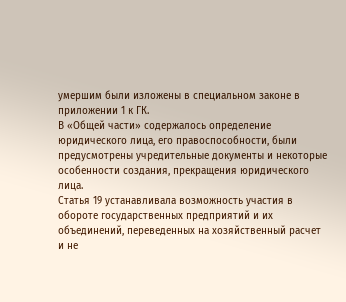умершим были изложены в специальном законе в приложении 1 к ГК.
В «Общей части» содержалось определение юридического лица, его правоспособности, были предусмотрены учредительные документы и некоторые особенности создания, прекращения юридического лица.
Статья 19 устанавливала возможность участия в обороте государственных предприятий и их объединений, переведенных на хозяйственный расчет и не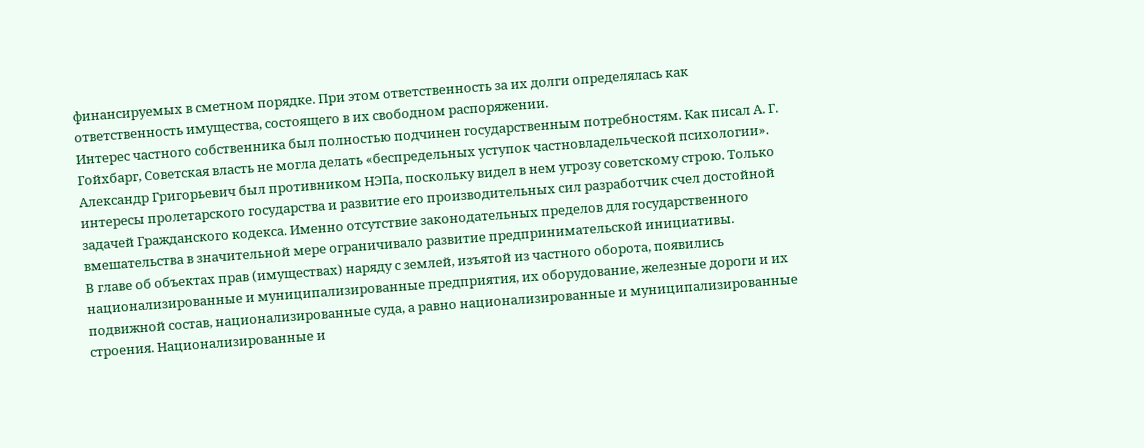финансируемых в сметном порядке. При этом ответственность за их долги определялась как ответственность имущества, состоящего в их свободном распоряжении.
Интерес частного собственника был полностью подчинен государственным потребностям. Как писал А. Г. Гойхбарг, Советская власть не могла делать «беспредельных уступок частновладельческой психологии». Александр Григорьевич был противником НЭПа, поскольку видел в нем угрозу советскому строю. Только интересы пролетарского государства и развитие его производительных сил разработчик счел достойной задачей Гражданского кодекса. Именно отсутствие законодательных пределов для государственного вмешательства в значительной мере ограничивало развитие предпринимательской инициативы.
В главе об объектах прав (имуществах) наряду с землей, изъятой из частного оборота, появились национализированные и муниципализированные предприятия, их оборудование, железные дороги и их подвижной состав, национализированные суда, а равно национализированные и муниципализированные строения. Национализированные и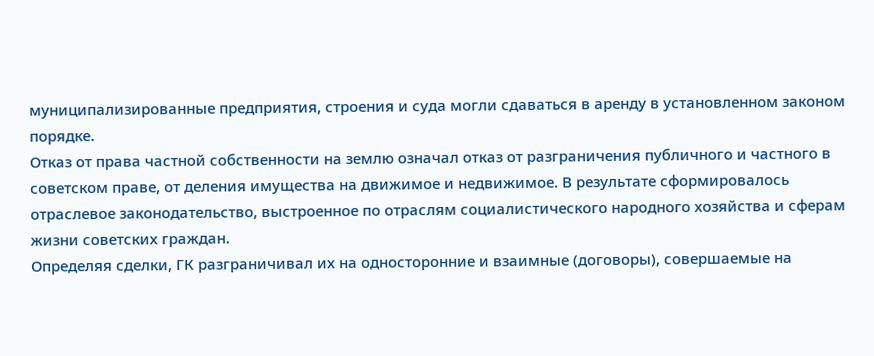муниципализированные предприятия, строения и суда могли сдаваться в аренду в установленном законом порядке.
Отказ от права частной собственности на землю означал отказ от разграничения публичного и частного в советском праве, от деления имущества на движимое и недвижимое. В результате сформировалось отраслевое законодательство, выстроенное по отраслям социалистического народного хозяйства и сферам жизни советских граждан.
Определяя сделки, ГК разграничивал их на односторонние и взаимные (договоры), совершаемые на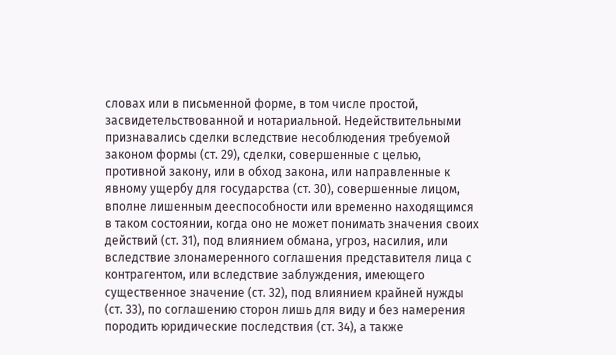словах или в письменной форме, в том числе простой, засвидетельствованной и нотариальной. Недействительными признавались сделки вследствие несоблюдения требуемой законом формы (ст. 29), сделки, совершенные с целью, противной закону, или в обход закона, или направленные к явному ущербу для государства (ст. 30), совершенные лицом, вполне лишенным дееспособности или временно находящимся в таком состоянии, когда оно не может понимать значения своих действий (ст. 31), под влиянием обмана, угроз, насилия, или вследствие злонамеренного соглашения представителя лица с контрагентом, или вследствие заблуждения, имеющего существенное значение (ст. 32), под влиянием крайней нужды (ст. 33), по соглашению сторон лишь для виду и без намерения породить юридические последствия (ст. 34), а также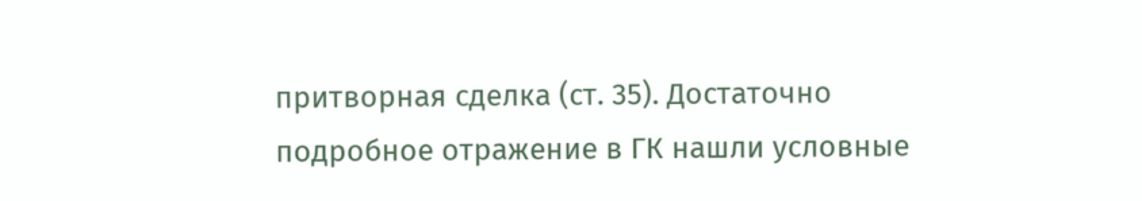притворная сделка (ст. 35). Достаточно подробное отражение в ГК нашли условные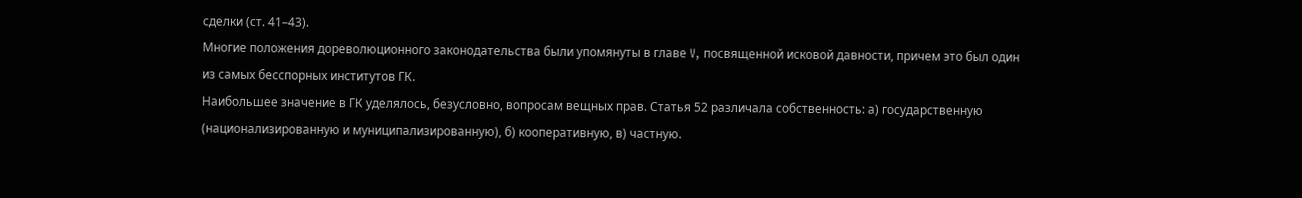сделки (ст. 41–43).
Многие положения дореволюционного законодательства были упомянуты в главе V, посвященной исковой давности, причем это был один из самых бесспорных институтов ГК.
Наибольшее значение в ГК уделялось, безусловно, вопросам вещных прав. Статья 52 различала собственность: а) государственную (национализированную и муниципализированную), б) кооперативную, в) частную.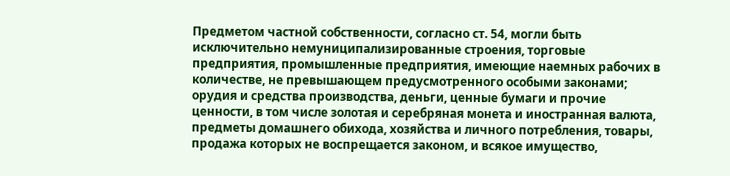Предметом частной собственности, согласно ст. 54, могли быть исключительно немуниципализированные строения, торговые предприятия, промышленные предприятия, имеющие наемных рабочих в количестве, не превышающем предусмотренного особыми законами; орудия и средства производства, деньги, ценные бумаги и прочие ценности, в том числе золотая и серебряная монета и иностранная валюта, предметы домашнего обихода, хозяйства и личного потребления, товары, продажа которых не воспрещается законом, и всякое имущество,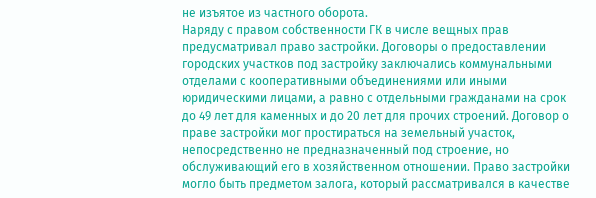не изъятое из частного оборота.
Наряду с правом собственности ГК в числе вещных прав предусматривал право застройки. Договоры о предоставлении городских участков под застройку заключались коммунальными отделами с кооперативными объединениями или иными юридическими лицами, а равно с отдельными гражданами на срок до 49 лет для каменных и до 20 лет для прочих строений. Договор о праве застройки мог простираться на земельный участок, непосредственно не предназначенный под строение, но обслуживающий его в хозяйственном отношении. Право застройки могло быть предметом залога, который рассматривался в качестве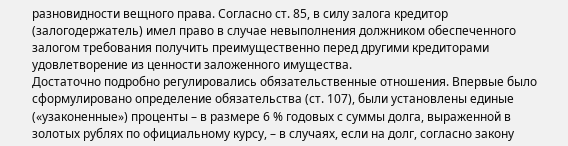разновидности вещного права. Согласно ст. 85, в силу залога кредитор (залогодержатель) имел право в случае невыполнения должником обеспеченного залогом требования получить преимущественно перед другими кредиторами удовлетворение из ценности заложенного имущества.
Достаточно подробно регулировались обязательственные отношения. Впервые было сформулировано определение обязательства (ст. 107), были установлены единые («узаконенные») проценты – в размере 6 % годовых с суммы долга, выраженной в золотых рублях по официальному курсу, – в случаях, если на долг, согласно закону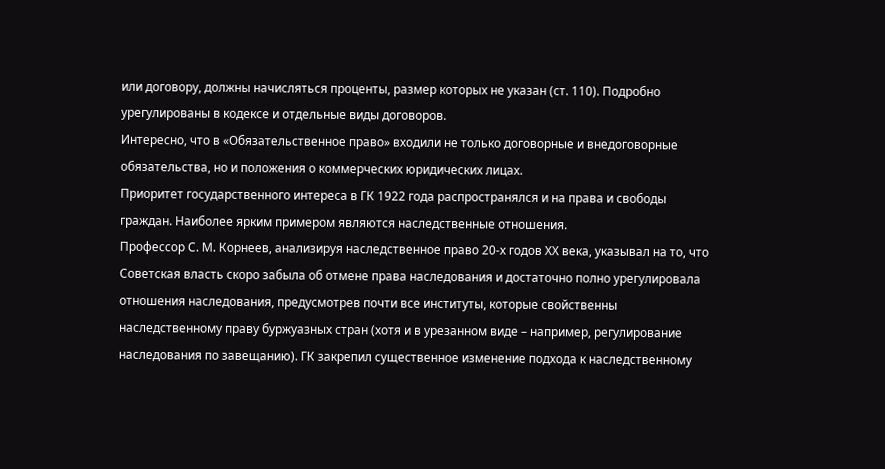или договору, должны начисляться проценты, размер которых не указан (ст. 110). Подробно урегулированы в кодексе и отдельные виды договоров.
Интересно, что в «Обязательственное право» входили не только договорные и внедоговорные обязательства, но и положения о коммерческих юридических лицах.
Приоритет государственного интереса в ГК 1922 года распространялся и на права и свободы граждан. Наиболее ярким примером являются наследственные отношения.
Профессор С. М. Корнеев, анализируя наследственное право 20-х годов ХХ века, указывал на то, что Советская власть скоро забыла об отмене права наследования и достаточно полно урегулировала отношения наследования, предусмотрев почти все институты, которые свойственны наследственному праву буржуазных стран (хотя и в урезанном виде – например, регулирование наследования по завещанию). ГК закрепил существенное изменение подхода к наследственному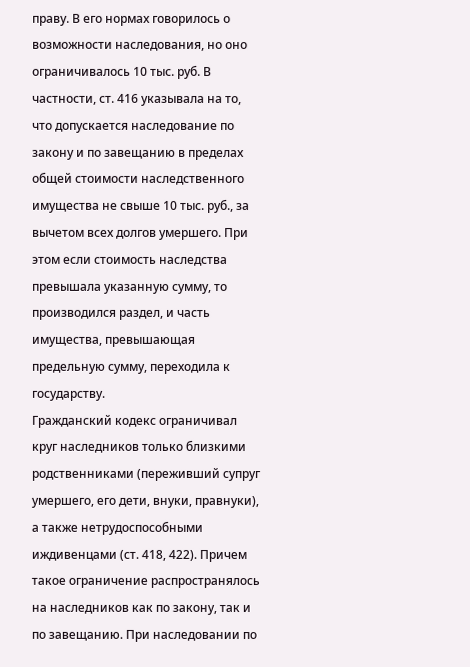праву. В его нормах говорилось о возможности наследования, но оно ограничивалось 10 тыс. руб. В частности, ст. 416 указывала на то, что допускается наследование по закону и по завещанию в пределах общей стоимости наследственного имущества не свыше 10 тыс. руб., за вычетом всех долгов умершего. При этом если стоимость наследства превышала указанную сумму, то производился раздел, и часть имущества, превышающая предельную сумму, переходила к государству.
Гражданский кодекс ограничивал круг наследников только близкими родственниками (переживший супруг умершего, его дети, внуки, правнуки), а также нетрудоспособными иждивенцами (ст. 418, 422). Причем такое ограничение распространялось на наследников как по закону, так и по завещанию. При наследовании по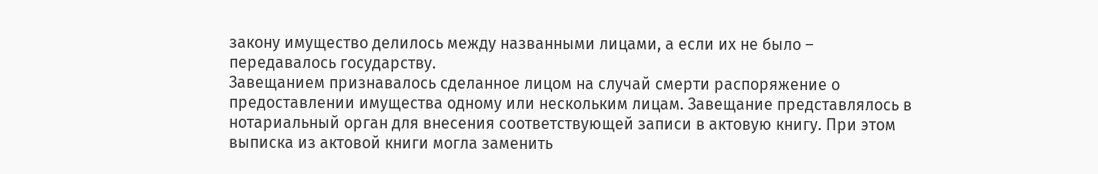закону имущество делилось между названными лицами, а если их не было – передавалось государству.
Завещанием признавалось сделанное лицом на случай смерти распоряжение о предоставлении имущества одному или нескольким лицам. Завещание представлялось в нотариальный орган для внесения соответствующей записи в актовую книгу. При этом выписка из актовой книги могла заменить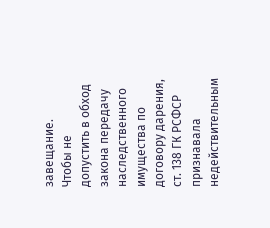завещание.
Чтобы не допустить в обход закона передачу наследственного имущества по договору дарения, ст. 138 ГК РСФСР признавала недействительным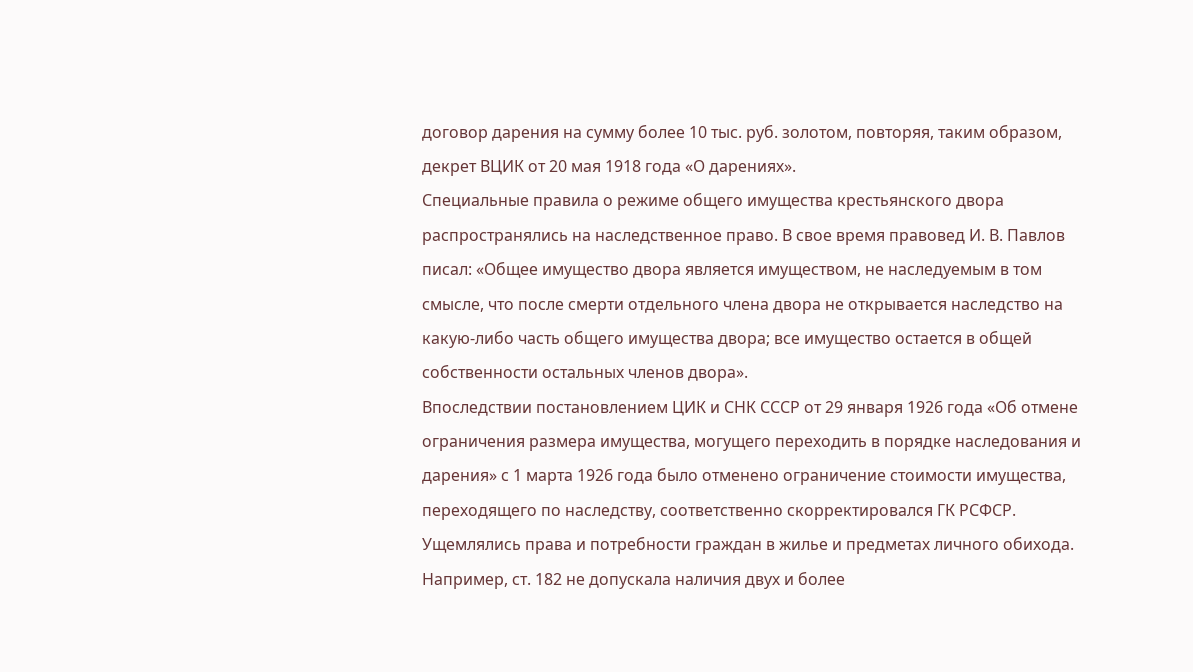договор дарения на сумму более 10 тыс. руб. золотом, повторяя, таким образом, декрет ВЦИК от 20 мая 1918 года «О дарениях».
Специальные правила о режиме общего имущества крестьянского двора распространялись на наследственное право. В свое время правовед И. В. Павлов писал: «Общее имущество двора является имуществом, не наследуемым в том смысле, что после смерти отдельного члена двора не открывается наследство на какую-либо часть общего имущества двора; все имущество остается в общей собственности остальных членов двора».
Впоследствии постановлением ЦИК и СНК СССР от 29 января 1926 года «Об отмене ограничения размера имущества, могущего переходить в порядке наследования и дарения» с 1 марта 1926 года было отменено ограничение стоимости имущества, переходящего по наследству, соответственно скорректировался ГК РСФСР.
Ущемлялись права и потребности граждан в жилье и предметах личного обихода. Например, ст. 182 не допускала наличия двух и более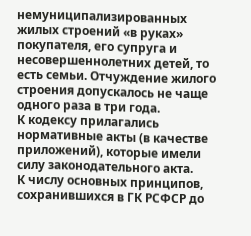немуниципализированных жилых строений «в руках» покупателя, его супруга и несовершеннолетних детей, то есть семьи. Отчуждение жилого строения допускалось не чаще одного раза в три года.
К кодексу прилагались нормативные акты (в качестве приложений), которые имели силу законодательного акта.
К числу основных принципов, сохранившихся в ГК РСФСР до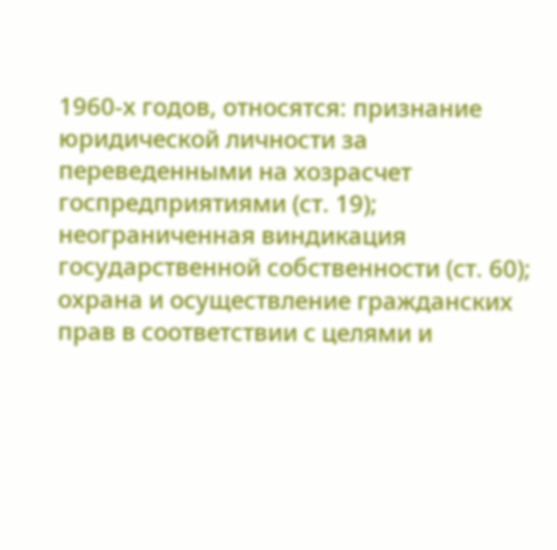1960-х годов, относятся: признание юридической личности за переведенными на хозрасчет госпредприятиями (ст. 19); неограниченная виндикация государственной собственности (ст. 60); охрана и осуществление гражданских прав в соответствии с целями и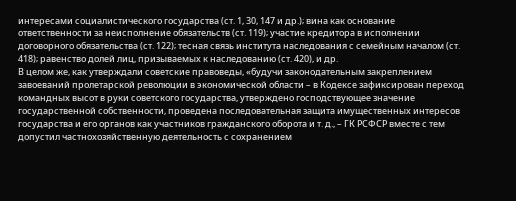интересами социалистического государства (ст. 1, 30, 147 и др.); вина как основание ответственности за неисполнение обязательств (ст. 119); участие кредитора в исполнении договорного обязательства (ст. 122); тесная связь института наследования с семейным началом (ст. 418); равенство долей лиц, призываемых к наследованию (ст. 420), и др.
В целом же, как утверждали советские правоведы, «будучи законодательным закреплением завоеваний пролетарской революции в экономической области – в Кодексе зафиксирован переход командных высот в руки советского государства, утверждено господствующее значение государственной собственности, проведена последовательная защита имущественных интересов государства и его органов как участников гражданского оборота и т. д., – ГК РСФСР вместе с тем допустил частнохозяйственную деятельность с сохранением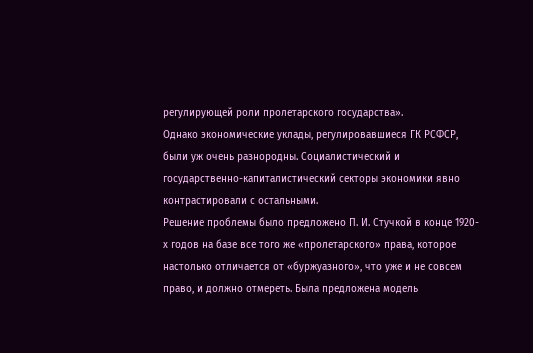регулирующей роли пролетарского государства».
Однако экономические уклады, регулировавшиеся ГК РСФСР, были уж очень разнородны. Социалистический и государственно-капиталистический секторы экономики явно контрастировали с остальными.
Решение проблемы было предложено П. И. Стучкой в конце 1920-х годов на базе все того же «пролетарского» права, которое настолько отличается от «буржуазного», что уже и не совсем право, и должно отмереть. Была предложена модель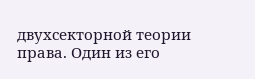двухсекторной теории права. Один из его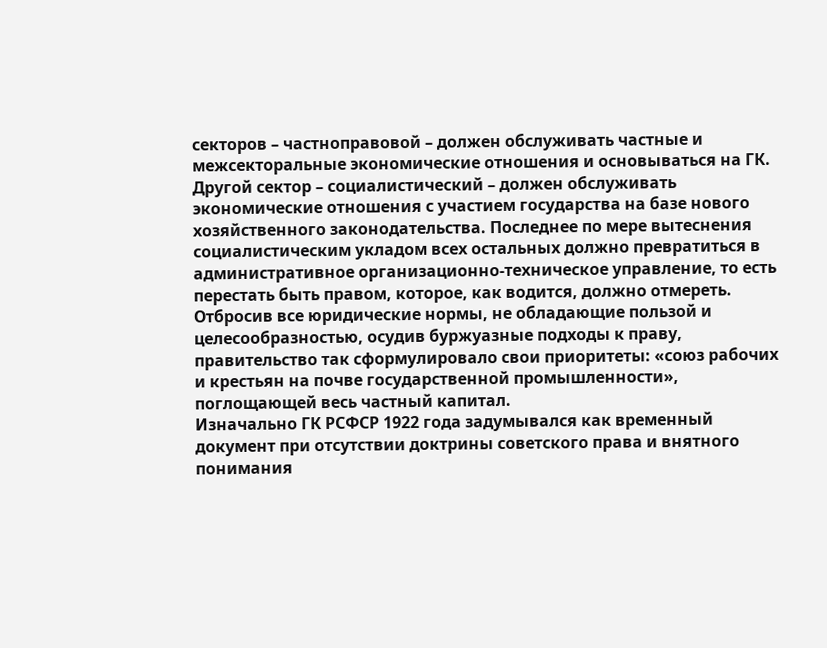секторов – частноправовой – должен обслуживать частные и межсекторальные экономические отношения и основываться на ГК. Другой сектор – социалистический – должен обслуживать экономические отношения с участием государства на базе нового хозяйственного законодательства. Последнее по мере вытеснения социалистическим укладом всех остальных должно превратиться в административное организационно-техническое управление, то есть перестать быть правом, которое, как водится, должно отмереть.
Отбросив все юридические нормы, не обладающие пользой и целесообразностью, осудив буржуазные подходы к праву, правительство так сформулировало свои приоритеты: «союз рабочих и крестьян на почве государственной промышленности», поглощающей весь частный капитал.
Изначально ГК РСФСР 1922 года задумывался как временный документ при отсутствии доктрины советского права и внятного понимания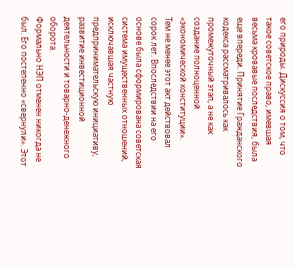его природы. Дискуссия о том, что такое советское право, имевшая весьма кровавые последствия, была еще впереди. Принятие Гражданского кодекса рассматривалось как промежуточный этап, а не как создание полноценной «экономической конституции».
Тем не менее этот акт действовал сорок лет. Впоследствии на его основе была сформирована советская система имущественных отношений, исключавшая частную предпринимательскую инициативу, развитие инвестиционной деятельности и товарно-денежного оборота.
Формально НЭП отменен никогда не был. Его постепенно «свернули». Этот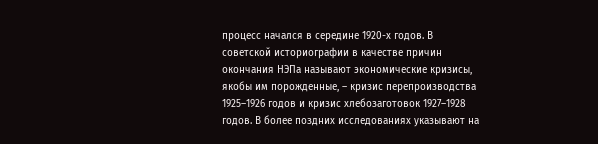процесс начался в середине 1920-х годов. В советской историографии в качестве причин окончания НЭПа называют экономические кризисы, якобы им порожденные, – кризис перепроизводства 1925–1926 годов и кризис хлебозаготовок 1927–1928 годов. В более поздних исследованиях указывают на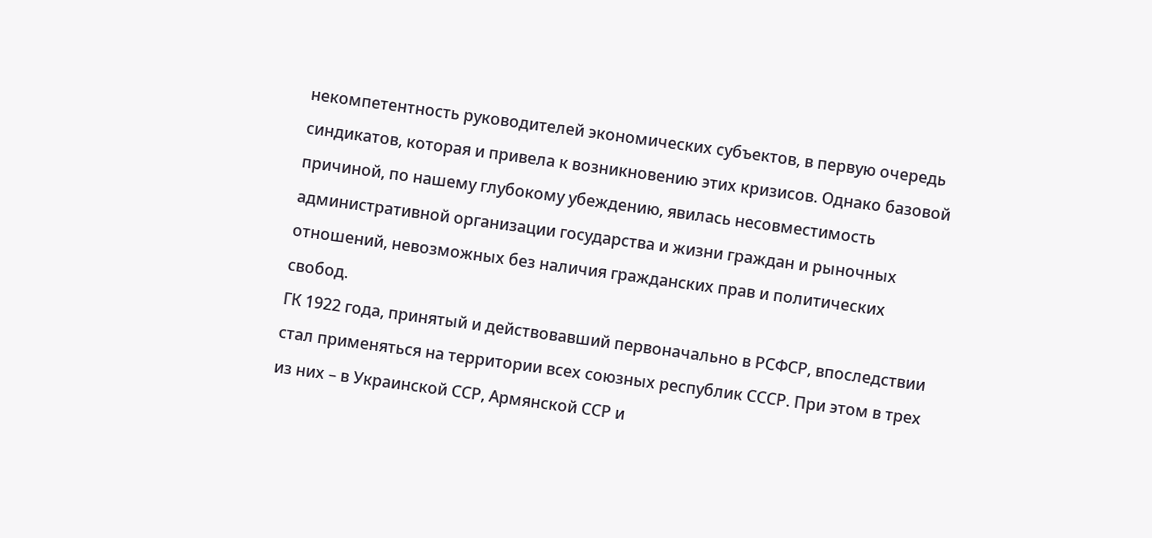некомпетентность руководителей экономических субъектов, в первую очередь синдикатов, которая и привела к возникновению этих кризисов. Однако базовой причиной, по нашему глубокому убеждению, явилась несовместимость административной организации государства и жизни граждан и рыночных отношений, невозможных без наличия гражданских прав и политических свобод.
ГК 1922 года, принятый и действовавший первоначально в РСФСР, впоследствии стал применяться на территории всех союзных республик СССР. При этом в трех из них – в Украинской ССР, Армянской ССР и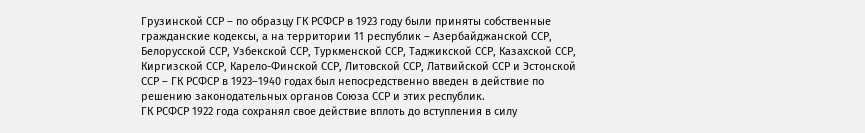Грузинской ССР – по образцу ГК РСФСР в 1923 году были приняты собственные гражданские кодексы, а на территории 11 республик – Азербайджанской ССР, Белорусской ССР, Узбекской ССР, Туркменской ССР, Таджикской ССР, Казахской ССР, Киргизской ССР, Карело-Финской ССР, Литовской ССР, Латвийской ССР и Эстонской ССР – ГК РСФСР в 1923–1940 годах был непосредственно введен в действие по решению законодательных органов Союза ССР и этих республик.
ГК РСФСР 1922 года сохранял свое действие вплоть до вступления в силу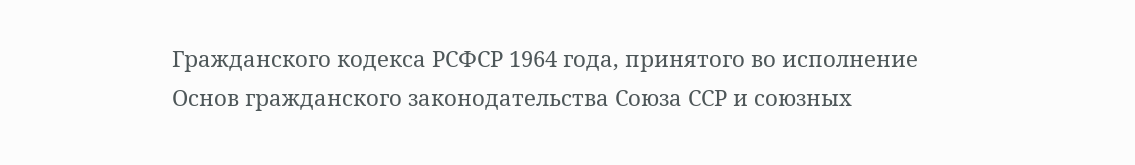Гражданского кодекса РСФСР 1964 года, принятого во исполнение Основ гражданского законодательства Союза ССР и союзных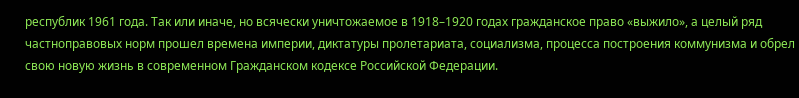республик 1961 года. Так или иначе, но всячески уничтожаемое в 1918–1920 годах гражданское право «выжило», а целый ряд частноправовых норм прошел времена империи, диктатуры пролетариата, социализма, процесса построения коммунизма и обрел свою новую жизнь в современном Гражданском кодексе Российской Федерации.